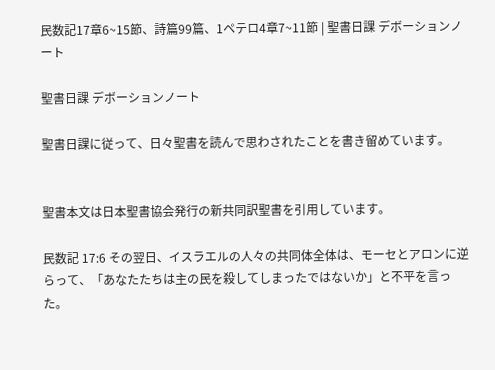民数記17章6~15節、詩篇99篇、1ペテロ4章7~11節 | 聖書日課 デボーションノート

聖書日課 デボーションノート

聖書日課に従って、日々聖書を読んで思わされたことを書き留めています。


聖書本文は日本聖書協会発行の新共同訳聖書を引用しています。

民数記 17:6 その翌日、イスラエルの人々の共同体全体は、モーセとアロンに逆らって、「あなたたちは主の民を殺してしまったではないか」と不平を言った。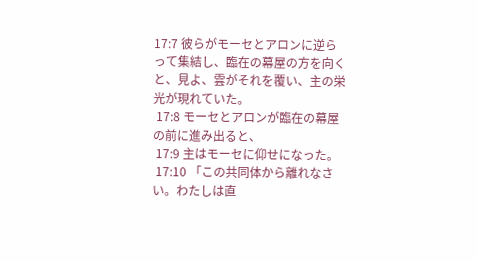17:7 彼らがモーセとアロンに逆らって集結し、臨在の幕屋の方を向くと、見よ、雲がそれを覆い、主の栄光が現れていた。
 17:8 モーセとアロンが臨在の幕屋の前に進み出ると、
 17:9 主はモーセに仰せになった。
 17:10 「この共同体から離れなさい。わたしは直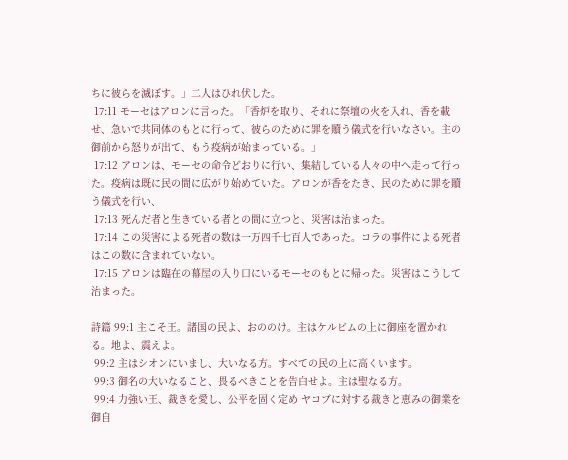ちに彼らを滅ぼす。」二人はひれ伏した。
 17:11 モーセはアロンに言った。「香炉を取り、それに祭壇の火を入れ、香を載せ、急いで共同体のもとに行って、彼らのために罪を贖う儀式を行いなさい。主の御前から怒りが出て、もう疫病が始まっている。」
 17:12 アロンは、モーセの命令どおりに行い、集結している人々の中へ走って行った。疫病は既に民の間に広がり始めていた。アロンが香をたき、民のために罪を贖う儀式を行い、
 17:13 死んだ者と生きている者との間に立つと、災害は治まった。
 17:14 この災害による死者の数は一万四千七百人であった。コラの事件による死者はこの数に含まれていない。
 17:15 アロンは臨在の幕屋の入り口にいるモーセのもとに帰った。災害はこうして治まった。

詩篇 99:1 主こそ王。諸国の民よ、おののけ。主はケルビムの上に御座を置かれる。地よ、震えよ。
 99:2 主はシオンにいまし、大いなる方。すべての民の上に高くいます。
 99:3 御名の大いなること、畏るべきことを告白せよ。主は聖なる方。
 99:4 力強い王、裁きを愛し、公平を固く定め ヤコブに対する裁きと恵みの御業を 御自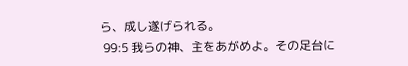ら、成し遂げられる。
 99:5 我らの神、主をあがめよ。その足台に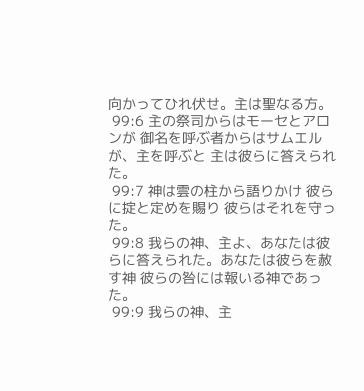向かってひれ伏せ。主は聖なる方。
 99:6 主の祭司からはモーセとアロンが 御名を呼ぶ者からはサムエルが、主を呼ぶと 主は彼らに答えられた。
 99:7 神は雲の柱から語りかけ 彼らに掟と定めを賜り 彼らはそれを守った。
 99:8 我らの神、主よ、あなたは彼らに答えられた。あなたは彼らを赦す神 彼らの咎には報いる神であった。
 99:9 我らの神、主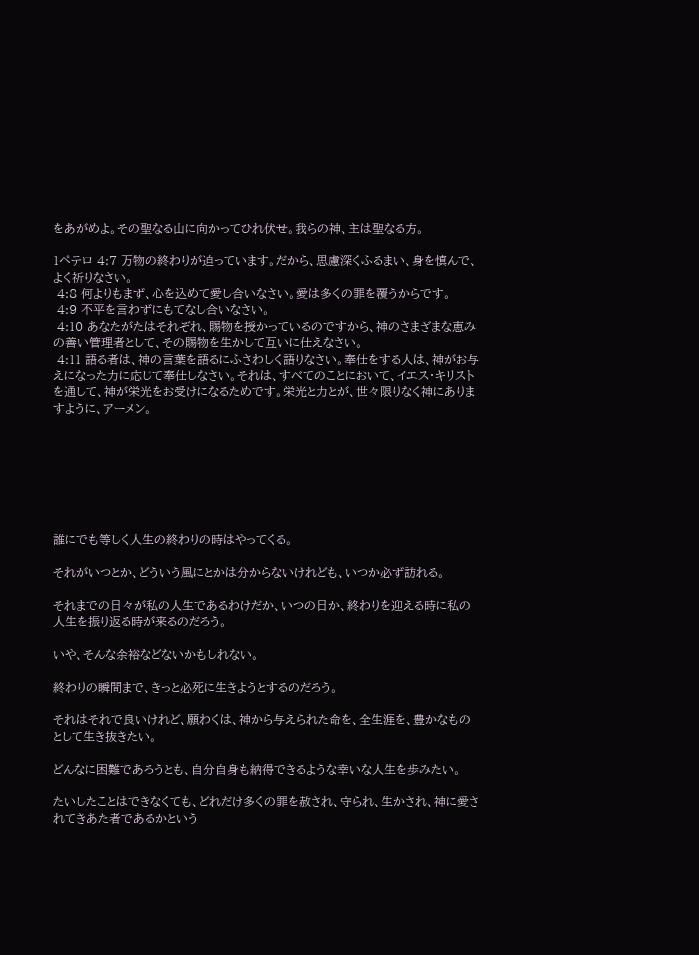をあがめよ。その聖なる山に向かってひれ伏せ。我らの神、主は聖なる方。

1ペテロ 4:7 万物の終わりが迫っています。だから、思慮深くふるまい、身を慎んで、よく祈りなさい。
 4:8 何よりもまず、心を込めて愛し合いなさい。愛は多くの罪を覆うからです。
 4:9 不平を言わずにもてなし合いなさい。
 4:10 あなたがたはそれぞれ、賜物を授かっているのですから、神のさまざまな恵みの善い管理者として、その賜物を生かして互いに仕えなさい。
 4:11 語る者は、神の言葉を語るにふさわしく語りなさい。奉仕をする人は、神がお与えになった力に応じて奉仕しなさい。それは、すべてのことにおいて、イエス・キリストを通して、神が栄光をお受けになるためです。栄光と力とが、世々限りなく神にありますように、アーメン。







誰にでも等しく人生の終わりの時はやってくる。

それがいつとか、どういう風にとかは分からないけれども、いつか必ず訪れる。

それまでの日々が私の人生であるわけだか、いつの日か、終わりを迎える時に私の人生を振り返る時が来るのだろう。

いや、そんな余裕などないかもしれない。

終わりの瞬間まで、きっと必死に生きようとするのだろう。

それはそれで良いけれど、願わくは、神から与えられた命を、全生涯を、豊かなものとして生き抜きたい。

どんなに困難であろうとも、自分自身も納得できるような幸いな人生を歩みたい。

たいしたことはできなくても、どれだけ多くの罪を赦され、守られ、生かされ、神に愛されてきあた者であるかという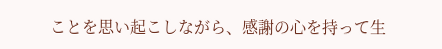ことを思い起こしながら、感謝の心を持って生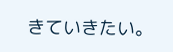きていきたい。